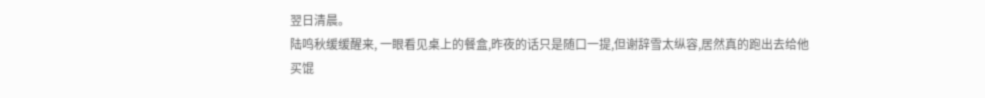翌日清晨。
陆鸣秋缓缓醒来, 一眼看见桌上的餐盒,昨夜的话只是随口一提,但谢辞雪太纵容,居然真的跑出去给他买馄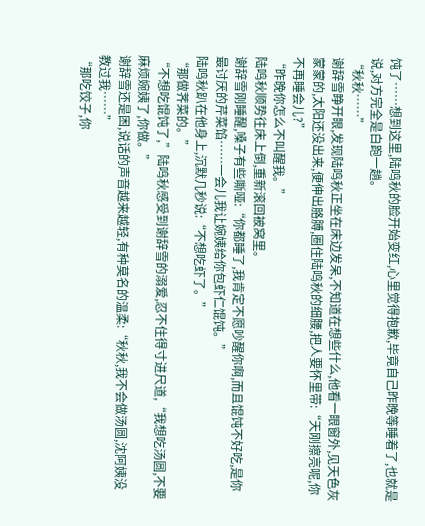饨了……想到这里,陆鸣秋的脸开始变红,心里觉得抱歉,毕竟自己昨晚等睡着了,也就是说,对方完全是白跑一趟。
“秋秋……”
谢辞雪睁开眼,发现陆鸣秋正坐在床边发呆,不知道在想些什么,他看一眼窗外,见天色灰蒙蒙的,太阳还没出来,便伸出胳膊,圈住陆鸣秋的细腰,把人要怀里带:“天刚擦亮呢,你不再睡会儿?”
“昨晚你怎么不叫醒我。”
陆鸣秋顺势往床上倒,重新滚回被窝里。
谢辞雪刚睡醒,嗓子有些嘶哑:“你都睡了,我肯定不愿吵醒你啊,而且馄饨不好吃,是你最讨厌的芹菜馅……一会儿我让婉姨给你包虾仁馄饨。”
陆鸣秋趴在他身上,沉默几秒说:“不想吃虾了。”
“那做荠菜的。”
“不想吃馄饨了,”陆鸣秋感受到谢辞雪的溺爱,忍不住得寸进尺道,“我想吃汤圆,不要麻烦婉姨了,你做。”
谢辞雪还是困,说话的声音越来越轻,有种莫名的温柔:“秋秋,我不会做汤圆,沈阿姨没教过我……”
“那吃饺子,你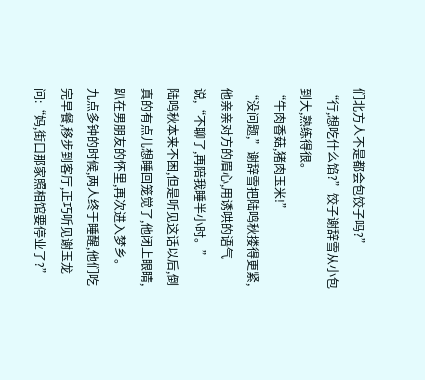们北方人不是都会包饺子吗?”
“行,想吃什么馅?”饺子谢辞雪从小包到大,熟练得很。
“牛肉香菇,猪肉玉米!”
“没问题,”谢辞雪把陆鸣秋搂得更紧,他亲亲对方的眉心,用诱哄的语气说,“不聊了,再陪我睡半小时。”
陆鸣秋本来不困,但是听见这话以后,倒真的有点儿想睡回笼觉了,他闭上眼睛,趴在男朋友的怀里,再次进入梦乡。
九点多钟的时候,两人终于睡醒,他们吃完早餐,移步到客厅,正巧听见谢玉龙问:“妈,街口那家照相馆要停业了?”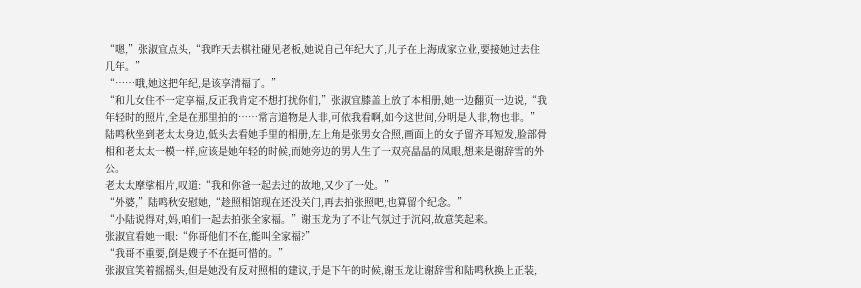“嗯,”张淑宜点头,“我昨天去棋社碰见老板,她说自己年纪大了,儿子在上海成家立业,要接她过去住几年。”
“……哦,她这把年纪,是该享清福了。”
“和儿女住不一定享福,反正我肯定不想打扰你们,”张淑宜膝盖上放了本相册,她一边翻页一边说,“我年轻时的照片,全是在那里拍的……常言道物是人非,可依我看啊,如今这世间,分明是人非,物也非。”
陆鸣秋坐到老太太身边,低头去看她手里的相册,左上角是张男女合照,画面上的女子留齐耳短发,脸部骨相和老太太一模一样,应该是她年轻的时候,而她旁边的男人生了一双亮晶晶的凤眼,想来是谢辞雪的外公。
老太太摩挲相片,叹道:“我和你爸一起去过的故地,又少了一处。”
“外婆,”陆鸣秋安慰她,“趁照相馆现在还没关门,再去拍张照吧,也算留个纪念。”
“小陆说得对,妈,咱们一起去拍张全家福。”谢玉龙为了不让气氛过于沉闷,故意笑起来。
张淑宜看她一眼:“你哥他们不在,能叫全家福?”
“我哥不重要,倒是嫂子不在挺可惜的。”
张淑宜笑着摇摇头,但是她没有反对照相的建议,于是下午的时候,谢玉龙让谢辞雪和陆鸣秋换上正装,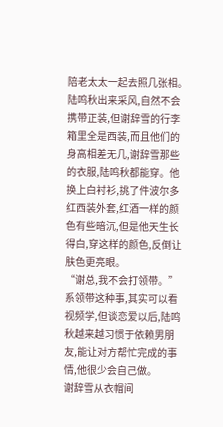陪老太太一起去照几张相。
陆鸣秋出来采风,自然不会携带正装,但谢辞雪的行李箱里全是西装,而且他们的身高相差无几,谢辞雪那些的衣服,陆鸣秋都能穿。他换上白衬衫,挑了件波尔多红西装外套,红酒一样的颜色有些暗沉,但是他天生长得白,穿这样的颜色,反倒让肤色更亮眼。
“谢总,我不会打领带。”
系领带这种事,其实可以看视频学,但谈恋爱以后,陆鸣秋越来越习惯于依赖男朋友,能让对方帮忙完成的事情,他很少会自己做。
谢辞雪从衣帽间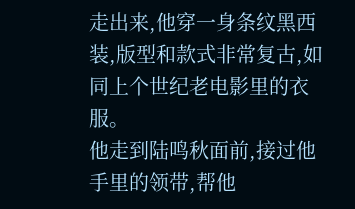走出来,他穿一身条纹黑西装,版型和款式非常复古,如同上个世纪老电影里的衣服。
他走到陆鸣秋面前,接过他手里的领带,帮他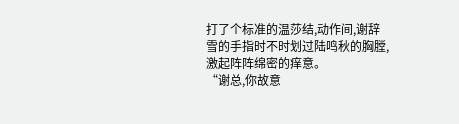打了个标准的温莎结,动作间,谢辞雪的手指时不时划过陆鸣秋的胸膛,激起阵阵绵密的痒意。
“谢总,你故意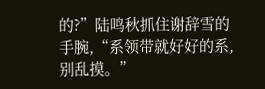的?”陆鸣秋抓住谢辞雪的手腕,“系领带就好好的系,别乱摸。”